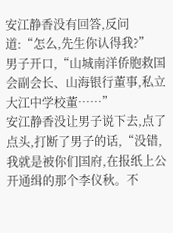安江静香没有回答,反问道:“怎么,先生你认得我?”
男子开口,“山城南洋侨胞救国会副会长、山海银行董事,私立大江中学校董……”
安江静香没让男子说下去,点了点头,打断了男子的话,“没错,我就是被你们国府,在报纸上公开通缉的那个李仪秋。不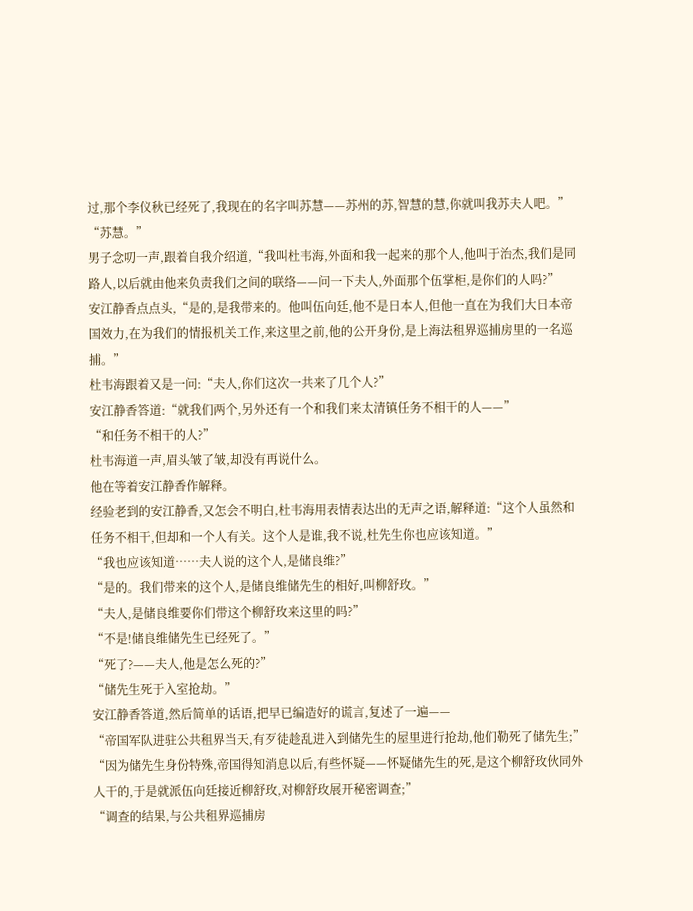过,那个李仪秋已经死了,我现在的名字叫苏慧——苏州的苏,智慧的慧,你就叫我苏夫人吧。”
“苏慧。”
男子念叨一声,跟着自我介绍道,“我叫杜韦海,外面和我一起来的那个人,他叫于治杰,我们是同路人,以后就由他来负责我们之间的联络——问一下夫人,外面那个伍掌柜,是你们的人吗?”
安江静香点点头,“是的,是我带来的。他叫伍向廷,他不是日本人,但他一直在为我们大日本帝国效力,在为我们的情报机关工作,来这里之前,他的公开身份,是上海法租界巡捕房里的一名巡捕。”
杜韦海跟着又是一问:“夫人,你们这次一共来了几个人?”
安江静香答道:“就我们两个,另外还有一个和我们来太清镇任务不相干的人——”
“和任务不相干的人?”
杜韦海道一声,眉头皱了皱,却没有再说什么。
他在等着安江静香作解释。
经验老到的安江静香,又怎会不明白,杜韦海用表情表达出的无声之语,解释道:“这个人虽然和任务不相干,但却和一个人有关。这个人是谁,我不说,杜先生你也应该知道。”
“我也应该知道……夫人说的这个人,是储良维?”
“是的。我们带来的这个人,是储良维储先生的相好,叫柳舒玫。”
“夫人,是储良维要你们带这个柳舒玫来这里的吗?”
“不是!储良维储先生已经死了。”
“死了?——夫人,他是怎么死的?”
“储先生死于入室抢劫。”
安江静香答道,然后简单的话语,把早已编造好的谎言,复述了一遍——
“帝国军队进驻公共租界当天,有歹徒趁乱进入到储先生的屋里进行抢劫,他们勒死了储先生;”
“因为储先生身份特殊,帝国得知消息以后,有些怀疑——怀疑储先生的死,是这个柳舒玫伙同外人干的,于是就派伍向廷接近柳舒玫,对柳舒玫展开秘密调查;”
“调查的结果,与公共租界巡捕房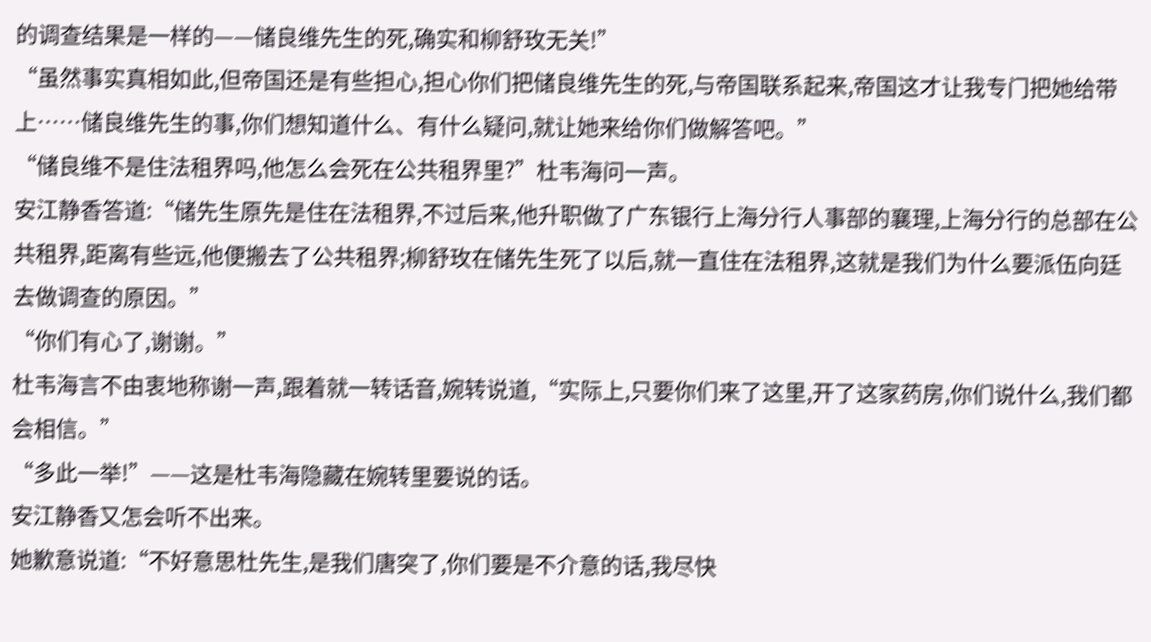的调查结果是一样的——储良维先生的死,确实和柳舒玫无关!”
“虽然事实真相如此,但帝国还是有些担心,担心你们把储良维先生的死,与帝国联系起来,帝国这才让我专门把她给带上……储良维先生的事,你们想知道什么、有什么疑问,就让她来给你们做解答吧。”
“储良维不是住法租界吗,他怎么会死在公共租界里?”杜韦海问一声。
安江静香答道:“储先生原先是住在法租界,不过后来,他升职做了广东银行上海分行人事部的襄理,上海分行的总部在公共租界,距离有些远,他便搬去了公共租界;柳舒玫在储先生死了以后,就一直住在法租界,这就是我们为什么要派伍向廷去做调查的原因。”
“你们有心了,谢谢。”
杜韦海言不由衷地称谢一声,跟着就一转话音,婉转说道,“实际上,只要你们来了这里,开了这家药房,你们说什么,我们都会相信。”
“多此一举!”——这是杜韦海隐藏在婉转里要说的话。
安江静香又怎会听不出来。
她歉意说道:“不好意思杜先生,是我们唐突了,你们要是不介意的话,我尽快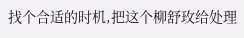找个合适的时机,把这个柳舒玫给处理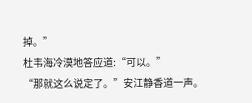掉。”
杜韦海冷漠地答应道:“可以。”
“那就这么说定了。”安江静香道一声。